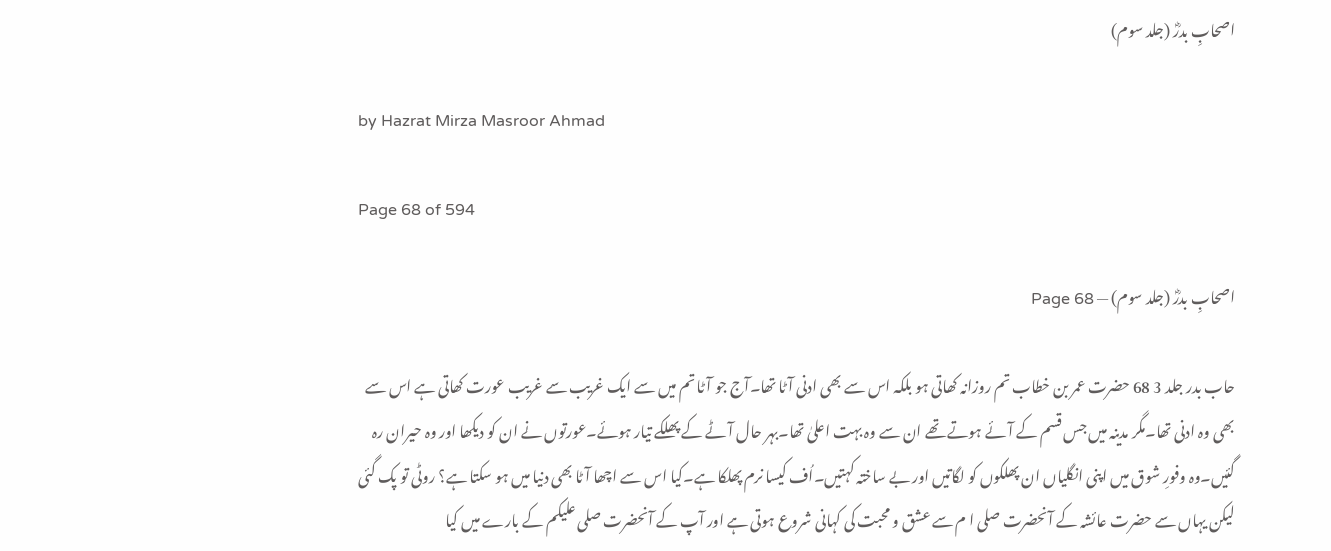اصحابِ بدرؓ (جلد سوم)

by Hazrat Mirza Masroor Ahmad

Page 68 of 594

اصحابِ بدرؓ (جلد سوم) — Page 68

حاب بدر جلد 3 68 حضرت عمر بن خطاب تم روزانہ کھاتی ہو بلکہ اس سے بھی ادنی آٹا تھا۔آج جو آٹا تم میں سے ایک غریب سے غریب عورت کھاتی ہے اس سے بھی وہ ادنی تھا۔مگر مدینہ میں جس قسم کے آئے ہوتے تھے ان سے وہ بہت اعلیٰ تھا۔بہر حال آٹے کے پھلکے تیار ہوئے۔عورتوں نے ان کو دیکھا اور وہ حیران رہ گئیں۔وہ وفورِ شوق میں اپنی انگلیاں ان پھلکوں کو لگاتیں اور بے ساختہ کہتیں۔اُف کیسا نرم پھلکا ہے۔کیا اس سے اچھا آٹا بھی دنیا میں ہو سکتا ہے؟ روٹی تو پک گئی لیکن یہاں سے حضرت عائشہ کے آنحضرت صلی ا م سے عشق و محبت کی کہانی شروع ہوتی ہے اور آپ کے آنحضرت صلی علیکم کے بارے میں کیا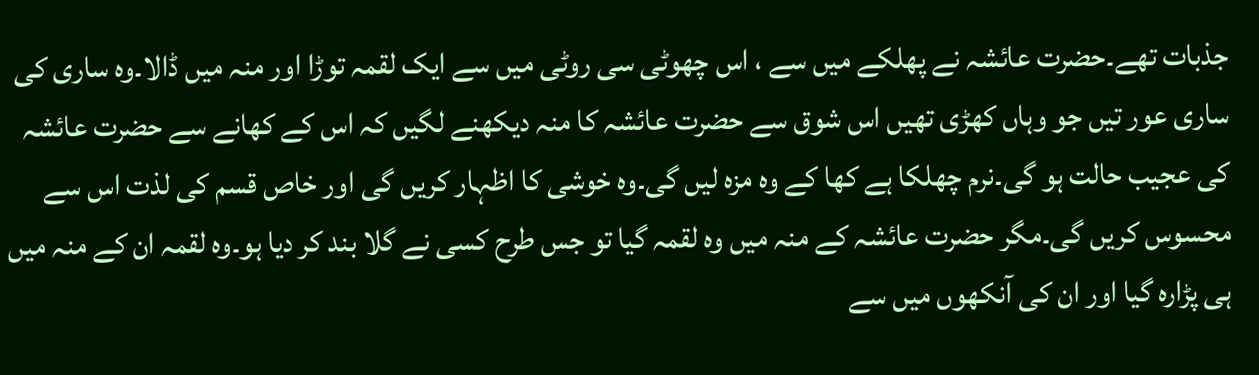جذبات تھے۔حضرت عائشہ نے پھلکے میں سے ، اس چھوٹی سی روٹی میں سے ایک لقمہ توڑا اور منہ میں ڈالا۔وہ ساری کی ساری عور تیں جو وہاں کھڑی تھیں اس شوق سے حضرت عائشہ کا منہ دیکھنے لگیں کہ اس کے کھانے سے حضرت عائشہ کی عجیب حالت ہو گی۔نرم چھلکا ہے کھا کے وہ مزہ لیں گی۔وہ خوشی کا اظہار کریں گی اور خاص قسم کی لذت اس سے محسوس کریں گی۔مگر حضرت عائشہ کے منہ میں وہ لقمہ گیا تو جس طرح کسی نے گلا بند کر دیا ہو۔وہ لقمہ ان کے منہ میں ہی پڑارہ گیا اور ان کی آنکھوں میں سے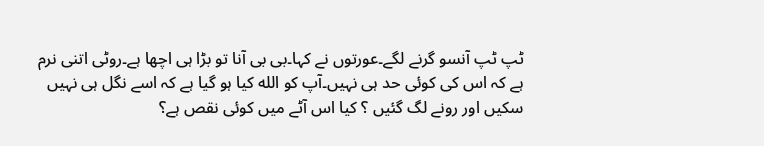ٹپ ٹپ آنسو گرنے لگے۔عورتوں نے کہا۔بی بی آنا تو بڑا ہی اچھا ہے۔روٹی اتنی نرم ہے کہ اس کی کوئی حد ہی نہیں۔آپ کو الله کیا ہو گیا ہے کہ اسے نگل ہی نہیں سکیں اور رونے لگ گئیں ؟ کیا اس آٹے میں کوئی نقص ہے؟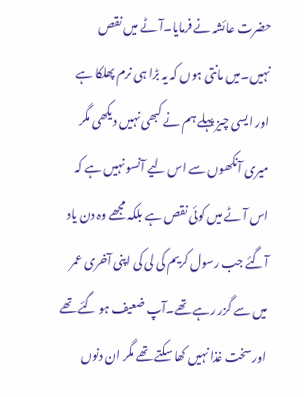حضرت عائشہ نے فرمایا۔آٹے میں نقص نہیں۔میں مانتی ہوں کہ یہ بڑا ہی نرم پھلکا ہے اور ایسی چیز پہلے ہم نے کبھی نہیں دیکھی مگر میری آنکھوں سے اس لیے آنسو نہیں ہے کہ اس آٹے میں کوئی نقص ہے بلکہ مجھے وہ دن یاد آگئے جب رسول کریم کی لی کی اپنی آخری عمر میں سے گزر رہے تھے۔آپ ضعیف ہو گئے تھے اور سخت غذا نہیں کھا سکتے تھے مگر ان دنوں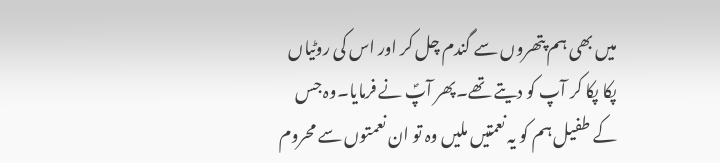میں بھی ہم پتھروں سے گندم چل کر اور اس کی روٹیاں پکا پکا کر آپ کو دیتے تھے۔پھر آپؐ نے فرمایا۔وہ جس کے طفیل ہم کو یہ نعمتیں ملیں وہ تو ان نعمتوں سے محروم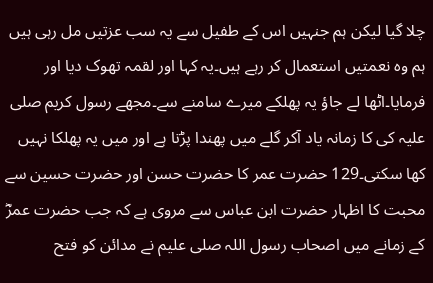چلا گیا لیکن ہم جنہیں اس کے طفیل سے یہ سب عزتیں مل رہی ہیں ہم وہ نعمتیں استعمال کر رہے ہیں۔یہ کہا اور لقمہ تھوک دیا اور فرمایا۔اٹھا لے جاؤ یہ پھلکے میرے سامنے سے۔مجھے رسول کریم صلی علیہ کی کا زمانہ یاد آکر گلے میں پھندا پڑتا ہے اور میں یہ پھلکا نہیں کھا سکتی۔129 حضرت عمر کا حضرت حسن اور حضرت حسین سے محبت کا اظہار حضرت ابن عباس سے مروی ہے کہ جب حضرت عمرؓ کے زمانے میں اصحاب رسول اللہ صلی علیم نے مدائن کو فتح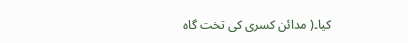کیا۔( مدائن کسری کی تخت گاہ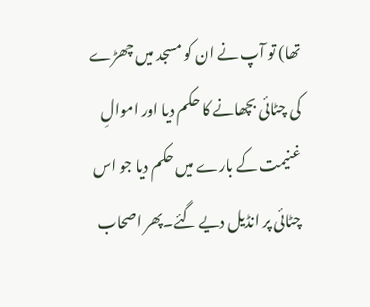تھا) تو آپ نے ان کو مسجد میں چھڑے کی چٹائی بچھانے کا حکم دیا اور اموالِ غنیمت کے بارے میں حکم دیا جو اس چٹائی پر انڈیل دیے گئے۔پھر اصحاب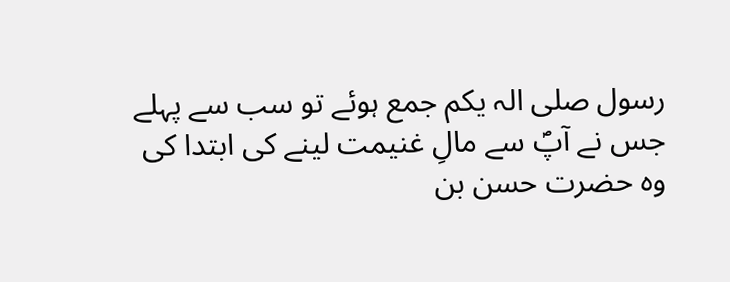رسول صلی الہ یکم جمع ہوئے تو سب سے پہلے جس نے آپؐ سے مالِ غنیمت لینے کی ابتدا کی وہ حضرت حسن بن